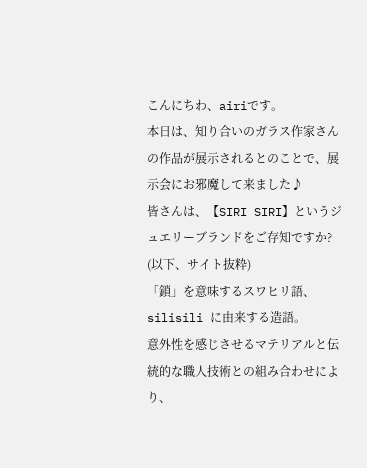こんにちわ、airiです。
本日は、知り合いのガラス作家さんの作品が展示されるとのことで、展示会にお邪魔して来ました♪
皆さんは、【SIRI SIRI】というジュエリーブランドをご存知ですか?
(以下、サイト抜粋)
「鎖」を意味するスワヒリ語、silisili に由来する造語。
意外性を感じさせるマテリアルと伝統的な職人技術との組み合わせにより、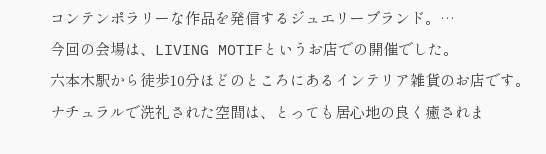コンテンポラリーな作品を発信するジュエリーブランド。…
今回の会場は、LIVING MOTIFというお店での開催でした。
六本木駅から徒歩10分ほどのところにあるインテリア雑貨のお店です。
ナチュラルで洗礼された空間は、とっても居心地の良く癒されま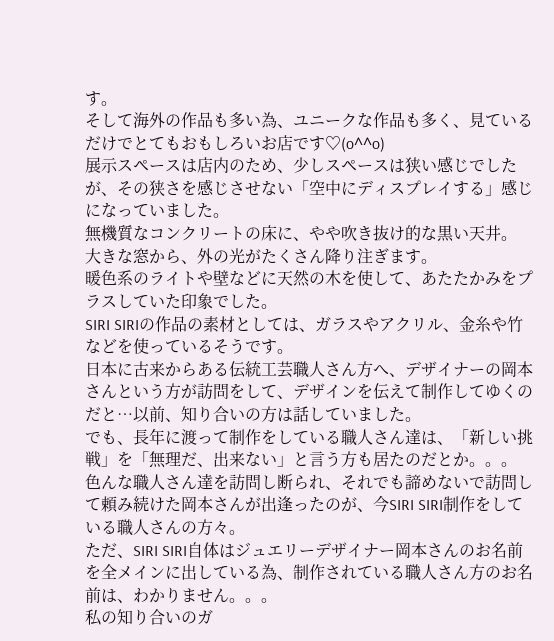す。
そして海外の作品も多い為、ユニークな作品も多く、見ているだけでとてもおもしろいお店です♡(o^^o)
展示スペースは店内のため、少しスペースは狭い感じでしたが、その狭さを感じさせない「空中にディスプレイする」感じになっていました。
無機質なコンクリートの床に、やや吹き抜け的な黒い天井。
大きな窓から、外の光がたくさん降り注ぎます。
暖色系のライトや壁などに天然の木を使して、あたたかみをプラスしていた印象でした。
SIRI SIRIの作品の素材としては、ガラスやアクリル、金糸や竹などを使っているそうです。
日本に古来からある伝統工芸職人さん方へ、デザイナーの岡本さんという方が訪問をして、デザインを伝えて制作してゆくのだと…以前、知り合いの方は話していました。
でも、長年に渡って制作をしている職人さん達は、「新しい挑戦」を「無理だ、出来ない」と言う方も居たのだとか。。。
色んな職人さん達を訪問し断られ、それでも諦めないで訪問して頼み続けた岡本さんが出逢ったのが、今SIRI SIRI制作をしている職人さんの方々。
ただ、SIRI SIRI自体はジュエリーデザイナー岡本さんのお名前を全メインに出している為、制作されている職人さん方のお名前は、わかりません。。。
私の知り合いのガ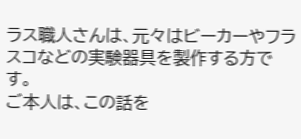ラス職人さんは、元々はビーカーやフラスコなどの実験器具を製作する方です。
ご本人は、この話を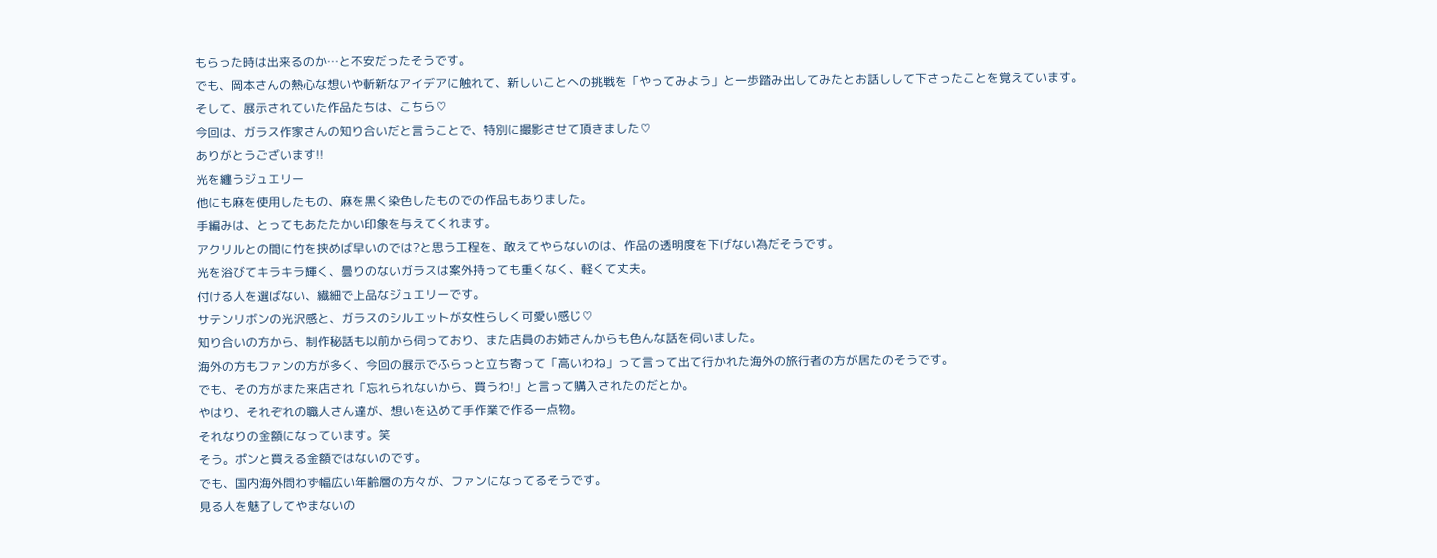もらった時は出来るのか…と不安だったそうです。
でも、岡本さんの熱心な想いや斬新なアイデアに触れて、新しいことへの挑戦を「やってみよう」と一歩踏み出してみたとお話しして下さったことを覚えています。
そして、展示されていた作品たちは、こちら♡
今回は、ガラス作家さんの知り合いだと言うことで、特別に撮影させて頂きました♡
ありがとうございます!!
光を纏うジュエリー
他にも麻を使用したもの、麻を黒く染色したものでの作品もありました。
手編みは、とってもあたたかい印象を与えてくれます。
アクリルとの間に竹を挟めば早いのでは?と思う工程を、敢えてやらないのは、作品の透明度を下げない為だそうです。
光を浴びてキラキラ輝く、曇りのないガラスは案外持っても重くなく、軽くて丈夫。
付ける人を選ばない、繊細で上品なジュエリーです。
サテンリボンの光沢感と、ガラスのシルエットが女性らしく可愛い感じ♡
知り合いの方から、制作秘話も以前から伺っており、また店員のお姉さんからも色んな話を伺いました。
海外の方もファンの方が多く、今回の展示でふらっと立ち寄って「高いわね」って言って出て行かれた海外の旅行者の方が居たのそうです。
でも、その方がまた来店され「忘れられないから、買うわ!」と言って購入されたのだとか。
やはり、それぞれの職人さん達が、想いを込めて手作業で作る一点物。
それなりの金額になっています。笑
そう。ポンと買える金額ではないのです。
でも、国内海外問わず幅広い年齢層の方々が、ファンになってるそうです。
見る人を魅了してやまないの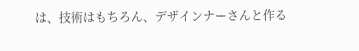は、技術はもちろん、デザインナーさんと作る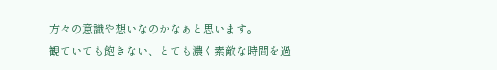方々の意識や想いなのかなぁと思います。
観ていても飽きない、とても濃く素敵な時間を過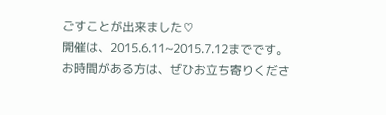ごすことが出来ました♡
開催は、2015.6.11~2015.7.12までです。
お時間がある方は、ぜひお立ち寄りくださ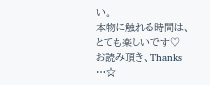い。
本物に触れる時間は、とても楽しいです♡
お読み頂き、Thanks …☆